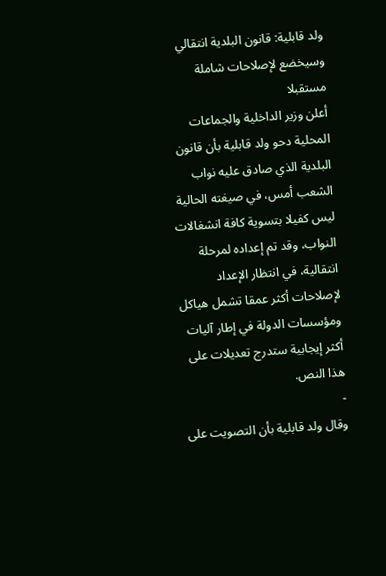ولد قابلية: قانون البلدية انتقالي وسيخضع لإصلاحات شاملة مستقبلا
أعلن وزير الداخلية والجماعات المحلية دحو ولد قابلية بأن قانون البلدية الذي صادق عليه نواب الشعب أمس، في صيغته الحالية ليس كفيلا بتسوية كافة انشغالات النواب، وقد تم إعداده لمرحلة انتقالية، في انتظار الإعداد لإصلاحات أكثر عمقا تشمل هياكل ومؤسسات الدولة في إطار آليات أكثر إيجابية ستدرج تعديلات على هذا النص.
-
وقال ولد قابلية بأن التصويت على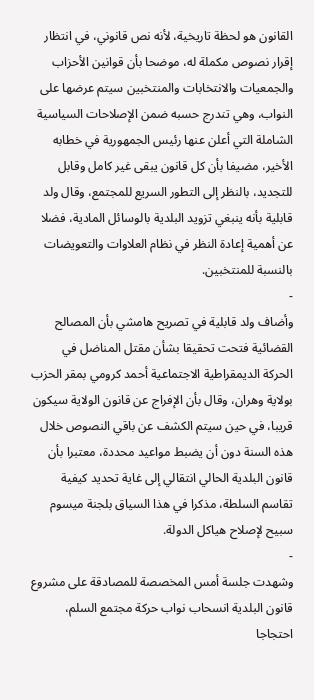القانون هو لحظة تاريخية، لأنه نص قانوني، في انتظار إقرار نصوص مكملة له، موضحا بأن قوانين الأحزاب والجمعيات والانتخابات والمنتخبين سيتم عرضها على النواب، وهي تندرج حسبه ضمن الإصلاحات السياسية الشاملة التي أعلن عنها رئيس الجمهورية في خطابه الأخير، مضيفا بأن كل قانون يبقى غير كامل وقابل للتجديد، بالنظر إلى التطور السريع للمجتمع، وقال ولد قابلية بأنه ينبغي تزويد البلدية بالوسائل المادية، فضلا عن أهمية إعادة النظر في نظام العلاوات والتعويضات بالنسبة للمنتخبين.
-
وأضاف ولد قابلية في تصريح هامشي بأن المصالح القضائية فتحت تحقيقا بشأن مقتل المناضل في الحركة الديمقراطية الاجتماعية أحمد كرومي بمقر الحزب بولاية وهران، وقال بأن الإفراج عن قانون الولاية سيكون قريبا، في حين سيتم الكشف عن باقي النصوص خلال هذه السنة دون أن يضبط مواعيد محددة، معتبرا بأن قانون البلدية الحالي انتقالي إلى غاية تحديد كيفية تقاسم السلطة، مذكرا في هذا السياق بلجنة ميسوم سبيح لإصلاح هياكل الدولة.
-
وشهدت جلسة أمس المخصصة للمصادقة على مشروع قانون البلدية انسحاب نواب حركة مجتمع السلم، احتجاجا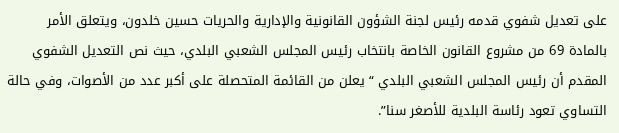على تعديل شفوي قدمه رئيس لجنة الشؤون القانونية والإدارية والحريات حسين خلدون، ويتعلق الأمر بالمادة 69 من مشروع القانون الخاصة بانتخاب رئيس المجلس الشعبي البلدي، حيث نص التعديل الشفوي المقدم أن رئيس المجلس الشعبي البلدي “يعلن من القائمة المتحصلة على أكبر عدد من الأصوات، وفي حالة التساوي تعود رئاسة البلدية للأصغر سنا”.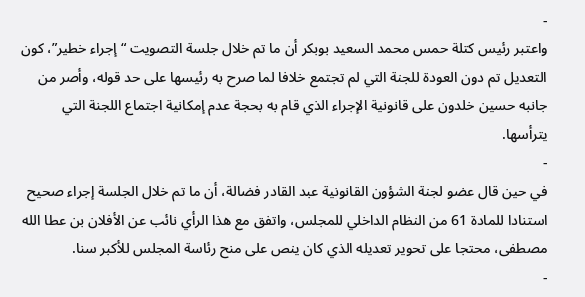-
واعتبر رئيس كتلة حمس محمد السعيد بوبكر أن ما تم خلال جلسة التصويت “إجراء خطير”، كون التعديل تم دون العودة للجنة التي لم تجتمع خلافا لما صرح به رئيسها على حد قوله، وأصر من جانبه حسين خلدون على قانونية الإجراء الذي قام به بحجة عدم إمكانية اجتماع اللجنة التي يترأسها.
-
في حين قال عضو لجنة الشؤون القانونية عبد القادر فضالة، أن ما تم خلال الجلسة إجراء صحيح استنادا للمادة 61 من النظام الداخلي للمجلس، واتفق مع هذا الرأي نائب عن الأفلان بن عطا الله مصطفى، محتجا على تحوير تعديله الذي كان ينص على منح رئاسة المجلس للأكبر سنا.
-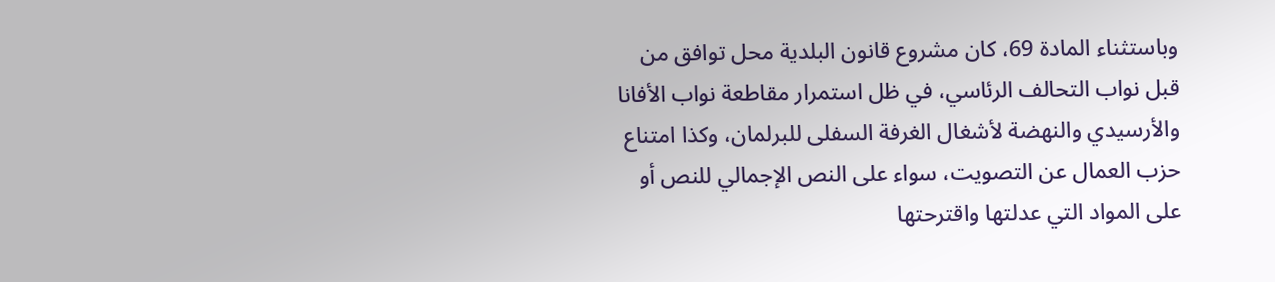وباستثناء المادة 69، كان مشروع قانون البلدية محل توافق من قبل نواب التحالف الرئاسي، في ظل استمرار مقاطعة نواب الأفانا والأرسيدي والنهضة لأشغال الغرفة السفلى للبرلمان، وكذا امتناع حزب العمال عن التصويت، سواء على النص الإجمالي للنص أو على المواد التي عدلتها واقترحتها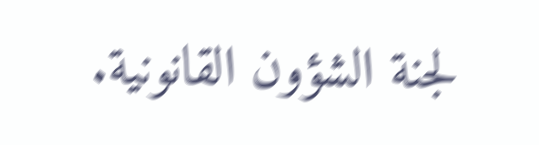لجنة الشؤون القانونية.